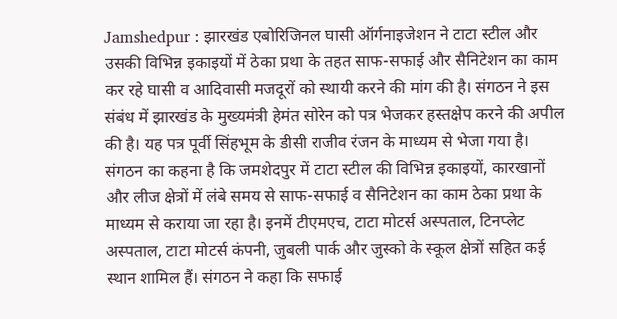Jamshedpur : झारखंड एबोरिजिनल घासी ऑर्गनाइजेशन ने टाटा स्टील और उसकी विभिन्न इकाइयों में ठेका प्रथा के तहत साफ-सफाई और सैनिटेशन का काम कर रहे घासी व आदिवासी मजदूरों को स्थायी करने की मांग की है। संगठन ने इस संबंध में झारखंड के मुख्यमंत्री हेमंत सोरेन को पत्र भेजकर हस्तक्षेप करने की अपील की है। यह पत्र पूर्वी सिंहभूम के डीसी राजीव रंजन के माध्यम से भेजा गया है।
संगठन का कहना है कि जमशेदपुर में टाटा स्टील की विभिन्न इकाइयों, कारखानों और लीज क्षेत्रों में लंबे समय से साफ-सफाई व सैनिटेशन का काम ठेका प्रथा के माध्यम से कराया जा रहा है। इनमें टीएमएच, टाटा मोटर्स अस्पताल, टिनप्लेट अस्पताल, टाटा मोटर्स कंपनी, जुबली पार्क और जुस्को के स्कूल क्षेत्रों सहित कई स्थान शामिल हैं। संगठन ने कहा कि सफाई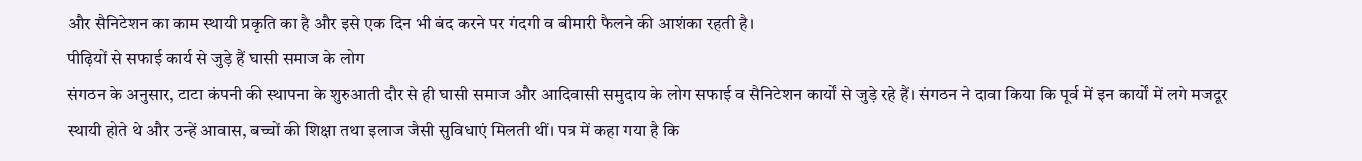और सैनिटेशन का काम स्थायी प्रकृति का है और इसे एक दिन भी बंद करने पर गंदगी व बीमारी फैलने की आशंका रहती है।
पीढ़ियों से सफाई कार्य से जुड़े हैं घासी समाज के लोग
संगठन के अनुसार, टाटा कंपनी की स्थापना के शुरुआती दौर से ही घासी समाज और आदिवासी समुदाय के लोग सफाई व सैनिटेशन कार्यों से जुड़े रहे हैं। संगठन ने दावा किया कि पूर्व में इन कार्यों में लगे मजदूर स्थायी होते थे और उन्हें आवास, बच्चों की शिक्षा तथा इलाज जैसी सुविधाएं मिलती थीं। पत्र में कहा गया है कि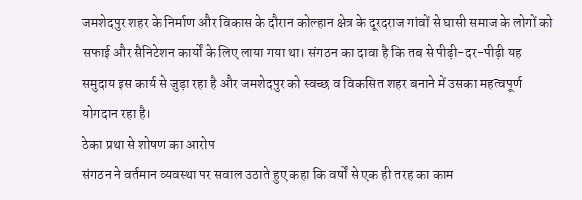जमशेदपुर शहर के निर्माण और विकास के दौरान कोल्हान क्षेत्र के दूरदराज गांवों से घासी समाज के लोगों को सफाई और सैनिटेशन कार्यों के लिए लाया गया था। संगठन का दावा है कि तब से पीढ़ी-दर-पीढ़ी यह समुदाय इस कार्य से जुड़ा रहा है और जमशेदपुर को स्वच्छ व विकसित शहर बनाने में उसका महत्वपूर्ण योगदान रहा है।
ठेका प्रथा से शोषण का आरोप
संगठन ने वर्तमान व्यवस्था पर सवाल उठाते हुए कहा कि वर्षों से एक ही तरह का काम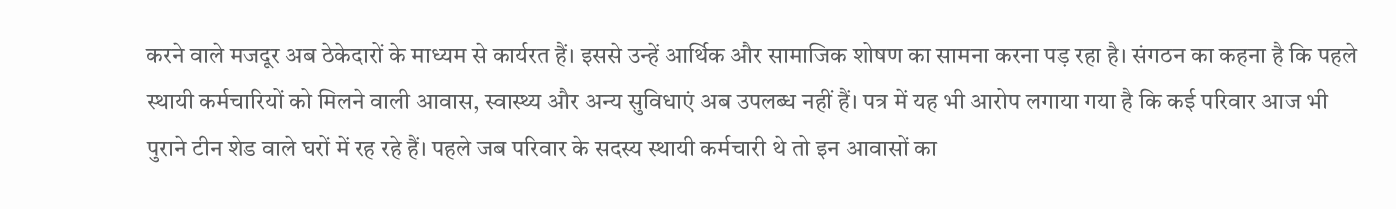करने वाले मजदूर अब ठेकेदारों के माध्यम से कार्यरत हैं। इससे उन्हें आर्थिक और सामाजिक शोषण का सामना करना पड़ रहा है। संगठन का कहना है कि पहले स्थायी कर्मचारियों को मिलने वाली आवास, स्वास्थ्य और अन्य सुविधाएं अब उपलब्ध नहीं हैं। पत्र में यह भी आरोप लगाया गया है कि कई परिवार आज भी पुराने टीन शेड वाले घरों में रह रहे हैं। पहले जब परिवार के सदस्य स्थायी कर्मचारी थे तो इन आवासों का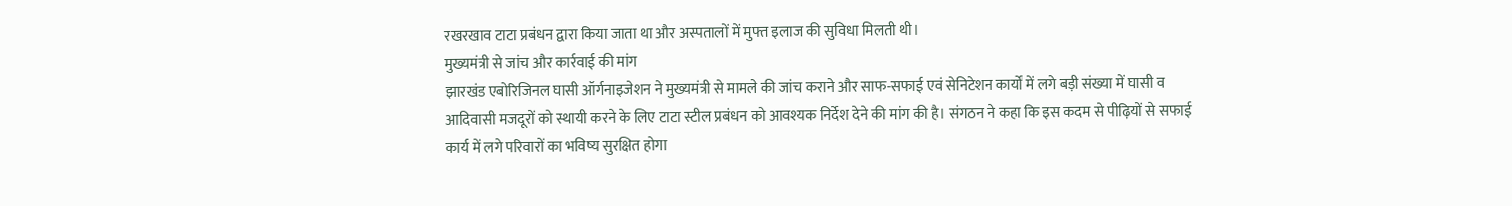रखरखाव टाटा प्रबंधन द्वारा किया जाता था और अस्पतालों में मुफ्त इलाज की सुविधा मिलती थी।
मुख्यमंत्री से जांच और कार्रवाई की मांग
झारखंड एबोरिजिनल घासी ऑर्गनाइजेशन ने मुख्यमंत्री से मामले की जांच कराने और साफ-सफाई एवं सेनिटेशन कार्यों में लगे बड़ी संख्या में घासी व आदिवासी मजदूरों को स्थायी करने के लिए टाटा स्टील प्रबंधन को आवश्यक निर्देश देने की मांग की है। संगठन ने कहा कि इस कदम से पीढ़ियों से सफाई कार्य में लगे परिवारों का भविष्य सुरक्षित होगा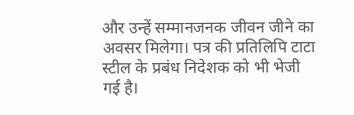और उन्हें सम्मानजनक जीवन जीने का अवसर मिलेगा। पत्र की प्रतिलिपि टाटा स्टील के प्रबंध निदेशक को भी भेजी गई है।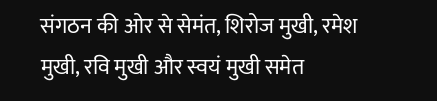संगठन की ओर से सेमंत, शिरोज मुखी, रमेश मुखी, रवि मुखी और स्वयं मुखी समेत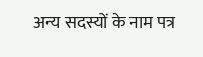अन्य सदस्यों के नाम पत्र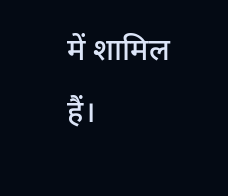में शामिल हैं।